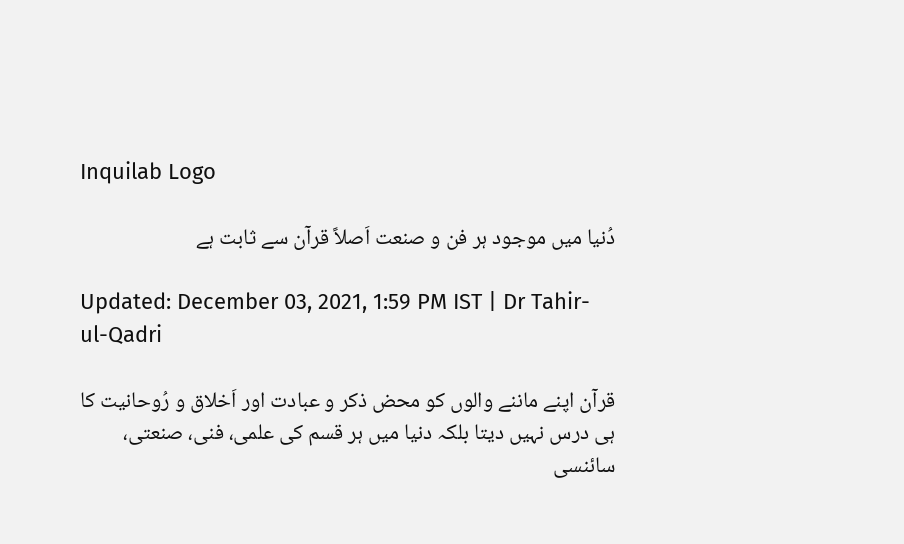Inquilab Logo

دُنیا میں موجود ہر فن و صنعت اَصلاً قرآن سے ثابت ہے

Updated: December 03, 2021, 1:59 PM IST | Dr Tahir-ul-Qadri

قرآن اپنے ماننے والوں کو محض ذکر و عبادت اور اَخلاق و رُوحانیت کا ہی درس نہیں دیتا بلکہ دنیا میں ہر قسم کی علمی، فنی، صنعتی، سائنسی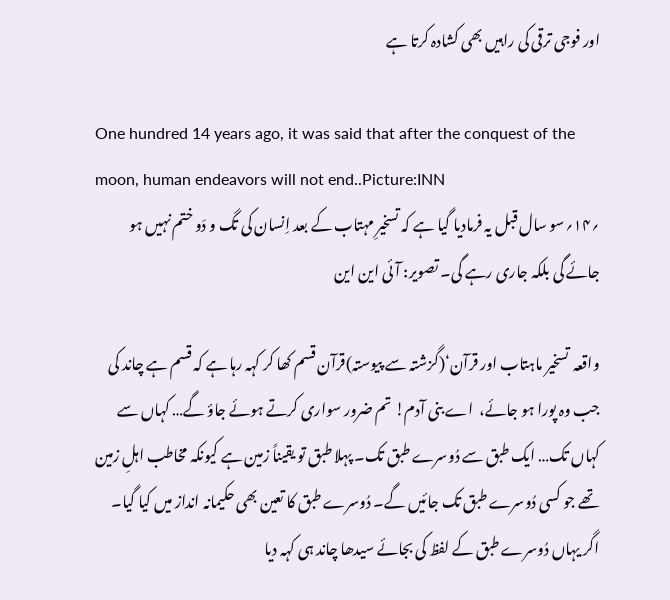اور فوجی ترقی کی راہیں بھی کشادہ کرتا ہے

One hundred 14 years ago, it was said that after the conquest of the moon, human endeavors will not end..Picture:INN
؍۱۴؍سو سال قبل یہ فرمادیا گیا ہے کہ تسخیرِ مہتاب کے بعد اِنسان کی تگ و دَو ختم نہیں ہو جائے گی بلکہ جاری رہے گی۔ تصویر: آئی این این

واقعہ  تسخیر ماہتاب اور قرآن‘(گزشتہ سے پیوستہ)قرآن قسم کھا کر کہہ رہا ہے کہ قسم ہے چاند کی جب وہ پورا ہو جائے،  اے بنی آدم! تم ضرور سواری کرتے ہوئے جاؤ گے… کہاں سے کہاں تک… ایک طبق سے دُوسرے طبق تک۔ پہلا طبق تو یقیناً زمین ہے کیونکہ مخاطب اہلِ زمین تھے جو کسی دُوسرے طبق تک جائیں گے۔ دُوسرے طبق کا تعین بھی حکیمانہ انداز میں کیا گیا۔ اگر یہاں دُوسرے طبق کے لفظ کی بجائے سیدھا چاند ہی کہہ دیا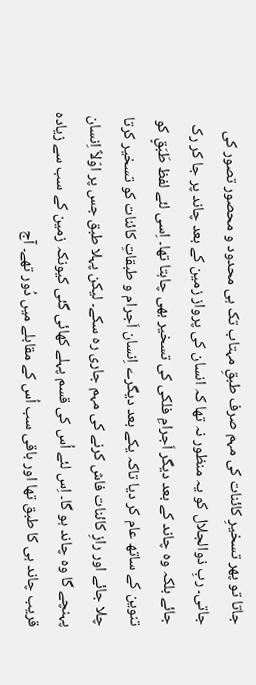جاتا تو پھر تسخیرِ کائنات کی مہم صرف طبقِ مہتاب تک ہی محدود و محصور تصور کی جاتی۔ ربِ ذوالجلال کو یہ منظور نہ تھا کہ انسان کی پرواز زمین کے بعد چاند پر جا کر رک جائے بلکہ وہ چاند کے بعد دیگر اَجرامِ فلکی کی تسخیر بھی چاہتا تھا۔ اِسی لئے لفظ طَبَقٍ کو تنوین کے ساتھ عام کر دیا تاکہ یکے بعد دیگرے اِنسان اَجرام و طبقاتِ کائنات کو تسخیر کرتا چلا جائے اور رازِ کائنات فاش کرنے کی مہم جاری رہ سکے۔ لیکن پہلا طبق جس پر اوّلاً اِنسان پہنچے گا وہ چاند ہو گا۔ اِس لئے اُس کی قسم پہلے کھائی گئی کیونکہ زمین کے سب سے زیادہ قریب چاند ہی کا طبق تھا اور باقی سب اُس کے مقابلے میں دُور تھے۔ آج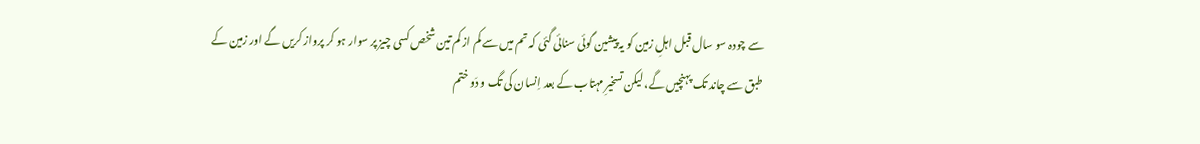سے چودہ سو سال قبل اہلِ زمین کو یہ پیشین گوئی سنائی گئی کہ تم میں سے کم از کم تین شخص کسی چیز پر سوار ہو کر پرواز کریں گے اور زمین کے طبق سے چاند تک پہنچیں گے، لیکن تسخیرِ مہتاب کے بعد اِنسان کی تگ و دَو ختم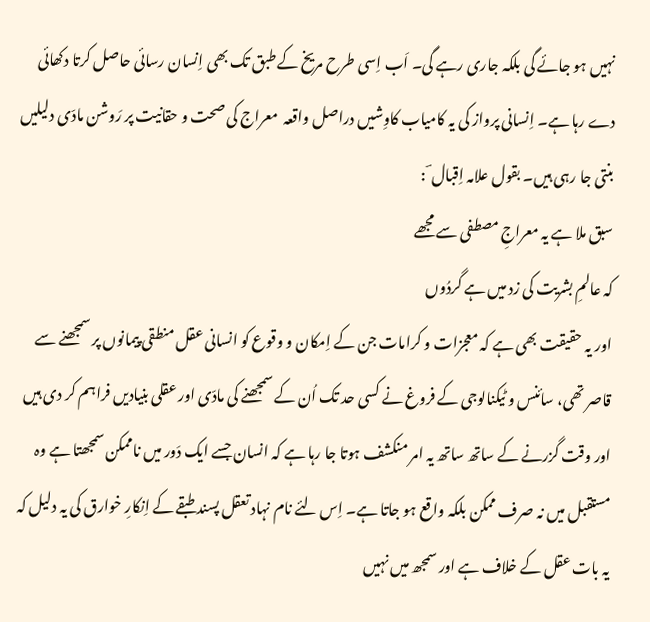نہیں ہو جائے گی بلکہ جاری رہے گی۔ اَب اِسی طرح مریخ کے طبق تک بھی اِنسان رسائی حاصل کرتا دکھائی دے رہا ہے۔ اِنسانی پرواز کی یہ کامیاب کاوِشیں دراصل واقعہ  معراج کی صحت و حقانیت پر رَوشن مادّی دلیلیں بنتی جا رہی ہیں۔ بقول علامہ اِقبال ؔ :
سبق ملا ہے یہ معراجِ مصطفی سے مجھے
کہ عالمِ بشریت کی زد میں ہے گردُوں
اور یہ حقیقت بھی ہے کہ معجزات و کرامات جن کے اِمکان و وقوع کو انسانی عقل منطقی پیمانوں پر سمجھنے سے قاصر تھی، سائنس و ٹیکنالوجی کے فروغ نے کسی حد تک اُن کے سمجھنے کی مادّی اور عقلی بنیادیں فراہم کر دی ہیں اور وقت گزرنے کے ساتھ ساتھ یہ امر منکشف ہوتا جا رہا ہے کہ انسان جسے ایک دَور میں ناممکن سمجھتا ہے وہ مستقبل میں نہ صرف ممکن بلکہ واقع ہو جاتا ہے۔ اِس لئے نام نہاد تعقل پسند طبقے کے اِنکارِ خوارق کی یہ دلیل کہ یہ بات عقل کے خلاف ہے اور سمجھ میں نہیں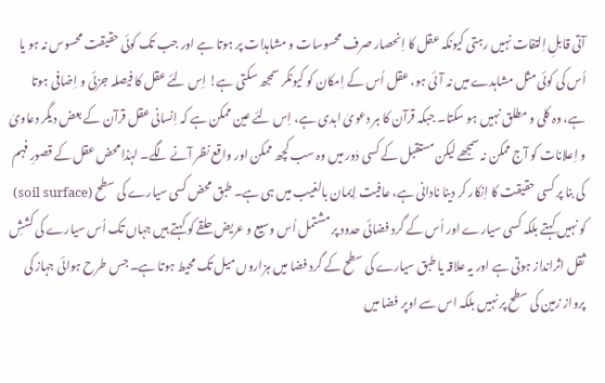آتی قابلِ اِلتفات نہیں رہتی کیونکہ عقل کا اِنحصار صرف محسوسات و مشاہدات پر ہوتا ہے اور جب تک کوئی حقیقت محسوس نہ ہو یا اُس کی کوئی مثل مشاہدے میں نہ آئی ہو، عقل اُس کے اِمکان کو کیونکر سمجھ سکتی ہے! اِس لئے عقل کا فیصلہ جزئی و اِضافی ہوتا ہے، وہ کلی و مطلق نہیں ہو سکتا۔ جبکہ قرآن کا ہر دعویٰ ابدی ہے، اِس لئے عین ممکن ہے کہ اِنسانی عقل قرآن کے بعض دیگر دعاویٰ و اِعلانات کو آج ممکن نہ سمجھے لیکن مستقبل کے کسی دَور میں وہ سب کچھ ممکن اور واقع نظر آنے لگے۔ لہٰذا محض عقل کے قصورِ فہم کی بنا پر کسی حقیقت کا اِنکار کر دینا نادانی ہے، عافیت اِیمان بالغیب میں ہی ہے۔ طبق محض کسی سیارے کی سطح (soil surface) کو نہیں کہتے بلکہ کسی سیارے اور اُس کے گرد فضائی حدود پر مشتمل اُس وسیع و عریض حلقے کو کہتے ہیں جہاں تک اُس سیارے کی کششِ ثقل اثرانداز ہوتی ہے اور یہ علاقہ یا طبق سیارے کی سطح کے گرد فضا میں ہزاروں میل تک محیط ہوتا ہے۔ جس طرح ہوائی جہاز کی پرواز زمین کی سطح پر نہیں بلکہ اس سے اوپر فضا میں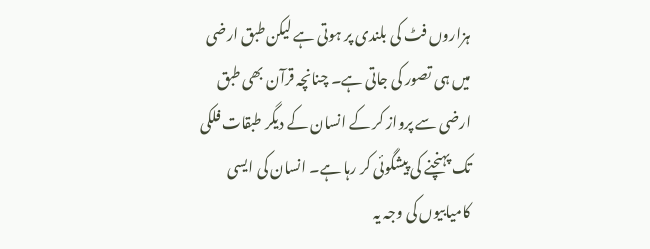ہزاروں فٹ کی بلندی پر ہوتی ہے لیکن طبق ارضی میں ہی تصور کی جاتی ہے۔ چنانچہ قرآن بھی طبق ارضی سے پرواز کر کے انسان کے دیگر طبقات فلکی تک پہنچنے کی پیشگوئی کر رہا ہے۔ انسان کی ایسی کامیابیوں کی وجہ یہ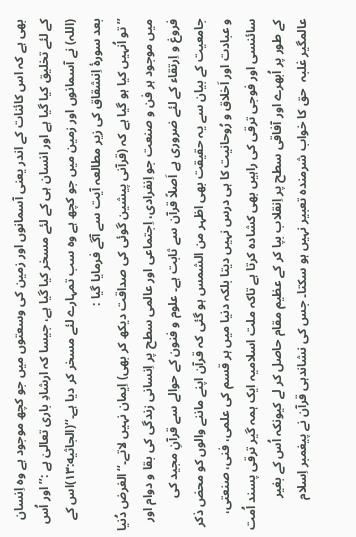بھی ہے کہ اس کائنات کے اندر یعنی آسمانوں اور زمین کی وسعتوں میں جو کچھ موجود ہے وہ اِنسان کے لئے تخلیق کیا گیا ہے اور انسان ہی کے لئے مسخر کیا گیا ہے، جیسا کہ ارشادِ باری تعالیٰ ہے :’’اور اُس (اللہ) نے آسمانوں اور زمین میں جو کچھ ہے وہ سب تمہارے لئے مسخر کر دیا ہے۔‘‘(الجاثيه:۱۳)اس کے بعد سورۂ اِنشقاق کی زیر مطالعہ آیت سے آگے فرمایا گیا :
’’تو اُنہیں کیا ہو گیا ہے کہ (قرآنی پیشین گوئی کی صداقت دیکھ کر بھی) اِیمان نہیں لاتے۔‘‘الغرض دُنیا میں موجود ہر فن و صنعت جو اِنفرادی، اِجتماعی اور عالمی سطح پر اِنسانی زندگی کی بقا و دوام اور فروغ و اِرتقاء کے لئے ضروری ہے اَصلاً قرآن سے ثابت ہے۔ علوم و فنون کے حوالے سے قرآنِ مجید کی جامعیت کے بیان سے یہ حقیقت بھی اظہر من الشمس ہو گئی کہ قرآن اپنے ماننے والوں کو محض ذکر و عبادت اور اَخلاق و رُوحانیت کا ہی درس نہیں دیتا بلکہ دنیا میں ہر قسم کی علمی، فنی، صنعتی، سائنسی اور فوجی ترقی کی راہیں بھی کشادہ کرتا ہے تاکہ ملت اسلامیہ ایک ہمہ گیر ترقی پسند اُمت کے طور پر اُبھرے اور آفاقی سطح پر اِنقلاب بپا کر کے عظیم مقام حاصل کر لے کیونکہ اُس کے بغیر عالمگیر غلبہ  حق کا خواب شرمندہ تعبیر نہیں ہو سکتا۔ جس کی نشاندہی قرآن نے پیغمبر اِسلام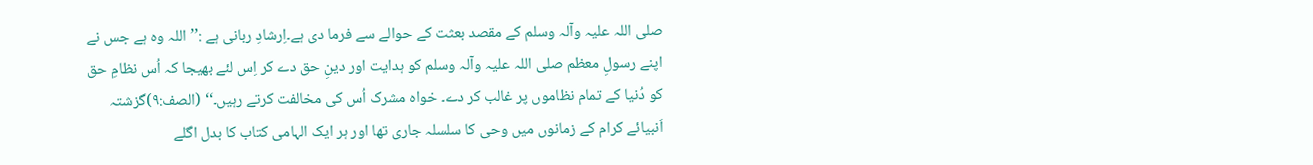صلی اللہ علیہ وآلہ وسلم کے مقصد بعثت کے حوالے سے فرما دی ہے۔اِرشادِ ربانی ہے :’’اللہ وہ ہے جس نے اپنے رسولِ معظم صلی اللہ علیہ وآلہ وسلم کو ہدایت اور دینِ حق دے کر اِس لئے بھیجا کہ اُس نظامِ حق کو دُنیا کے تمام نظاموں پر غالب کر دے۔ خواہ مشرک اُس کی مخالفت کرتے رہیں۔‘‘ (الصف:۹)گزشتہ اَنبیائے کرام کے زمانوں میں وحی کا سلسلہ جاری تھا اور ہر ایک الہامی کتاب کا بدل اگلے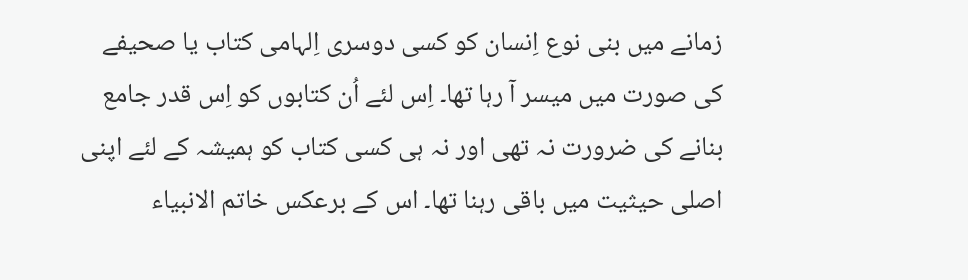زمانے میں بنی نوع اِنسان کو کسی دوسری اِلہامی کتاب یا صحیفے کی صورت میں میسر آ رہا تھا۔ اِس لئے اُن کتابوں کو اِس قدر جامع بنانے کی ضرورت نہ تھی اور نہ ہی کسی کتاب کو ہمیشہ کے لئے اپنی اصلی حیثیت میں باقی رہنا تھا۔ اس کے برعکس خاتم الانبیاء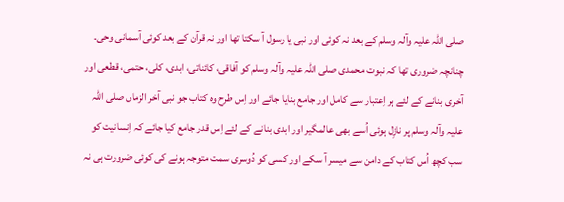صلی اللہ علیہ وآلہ وسلم کے بعد نہ کوئی اور نبی یا رسول آ سکتا تھا اور نہ قرآن کے بعد کوئی آسمانی وحی۔ چنانچہ ضروری تھا کہ نبوت محمدی صلی اللہ علیہ وآلہ وسلم کو آفاقی، کائناتی، ابدی، کلی، حتمی، قطعی اور آخری بنانے کے لئے ہر اِعتبار سے کامل اور جامع بنایا جائے اور اِس طرح وہ کتاب جو نبی آخر الزماں صلی اللہ علیہ وآلہ وسلم پر نازِل ہوئی اُسے بھی عالمگیر اور ابدی بنانے کے لئے اِس قدر جامع کیا جائے کہ اِنسانیت کو سب کچھ اُس کتاب کے دامن سے میسر آ سکے اور کسی کو دُوسری سمت متوجہ ہونے کی کوئی ضرورت ہی نہ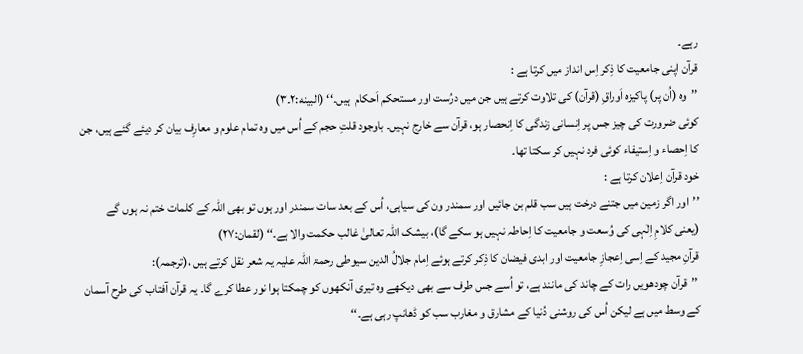رہے۔
قرآن اپنی جامعیت کا ذِکر اِس انداز میں کرتا ہے :
’’وہ (اُن پر) پاکیزہ اَوراقِ (قرآن) کی تلاوت کرتے ہیں جن میں درُست اور مستحکم اَحکام  ہیں۔‘‘ (البينه:۲۔۳)
کوئی ضرورت کی چیز جس پر اِنسانی زندگی کا اِنحصار ہو، قرآن سے خارج نہیں۔ باوجود قلتِ حجم کے اُس میں وہ تمام علوم و معارِف بیان کر دیئے گئے ہیں، جن کا اِحصاء و اِستیفاء کوئی فرد نہیں کر سکتا تھا۔
خود قرآن اِعلان کرتا ہے :
’’اور اگر زمین میں جتنے درخت ہیں سب قلم بن جائیں اور سمندر ون کی سیاہی، اُس کے بعد سات سمندر اور ہوں تو بھی اللہ کے کلمات ختم نہ ہوں گے (یعنی کلامِ اِلٰہی کی وُسعت و جامعیت کا اِحاطہ نہیں ہو سکے گا)، بیشک اللہ تعالیٰ غالب حکمت والا ہے۔‘‘ (لقمان:۲۷)
قرآنِ مجید کے اِسی اِعجازِ جامعیت اور ابدی فیضان کا ذِکر کرتے ہوئے اِمام جلالُ الدین سیوطی رحمۃ اللہ علیہ یہ شعر نقل کرتے ہیں ،(ترجمہ):
 ’’قرآن چودھویں رات کے چاند کی مانند ہے، تو اُسے جس طرف سے بھی دیکھے وہ تیری آنکھوں کو چمکتا ہوا نور عطا کرے گا۔ یہ قرآن آفتاب کی طرح آسمان کے وسط میں ہے لیکن اُس کی روشنی دُنیا کے مشارق و مغارب سب کو ڈھانپ رہی ہے۔‘‘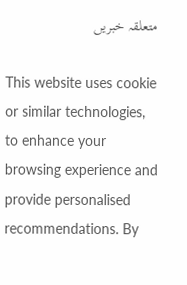متعلقہ خبریں

This website uses cookie or similar technologies, to enhance your browsing experience and provide personalised recommendations. By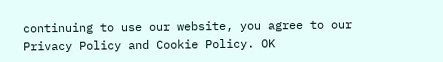continuing to use our website, you agree to our Privacy Policy and Cookie Policy. OK